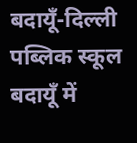बदायूँ-दिल्ली पब्लिक स्कूल बदायूँ में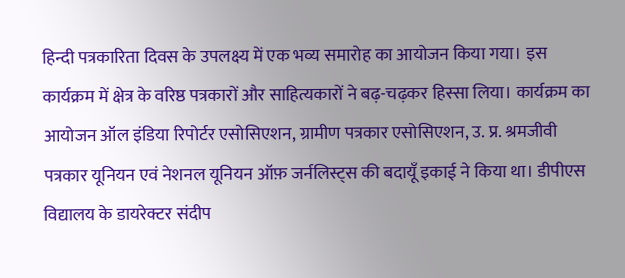हिन्दी पत्रकारिता दिवस के उपलक्ष्य में एक भव्य समारोह का आयोजन किया गया। इस कार्यक्रम में क्षेत्र के वरिष्ठ पत्रकारों और साहित्यकारों ने बढ़-चढ़कर हिस्सा लिया। कार्यक्रम का आयोजन ऑल इंडिया रिपोर्टर एसोसिएशन, ग्रामीण पत्रकार एसोसिएशन, उ. प्र. श्रमजीवी पत्रकार यूनियन एवं नेशनल यूनियन ऑफ़ जर्नलिस्ट्स की बदायूँ इकाई ने किया था। डीपीएस विद्यालय के डायरेक्टर संदीप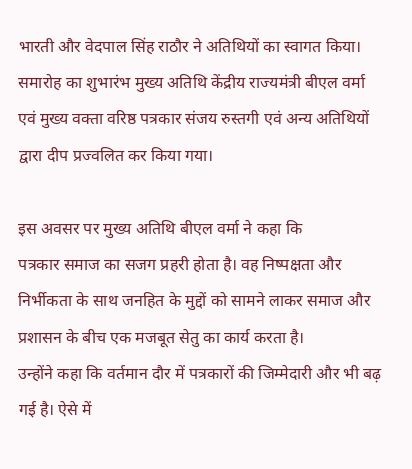भारती और वेदपाल सिंह राठौर ने अतिथियों का स्वागत किया। समारोह का शुभारंभ मुख्य अतिथि केंद्रीय राज्यमंत्री बीएल वर्मा एवं मुख्य वक्ता वरिष्ठ पत्रकार संजय रुस्तगी एवं अन्य अतिथियों द्वारा दीप प्रज्वलित कर किया गया।

इस अवसर पर मुख्य अतिथि बीएल वर्मा ने कहा कि
पत्रकार समाज का सजग प्रहरी होता है। वह निष्पक्षता और निर्भीकता के साथ जनहित के मुद्दों को सामने लाकर समाज और प्रशासन के बीच एक मजबूत सेतु का कार्य करता है।
उन्होंने कहा कि वर्तमान दौर में पत्रकारों की जिम्मेदारी और भी बढ़ गई है। ऐसे में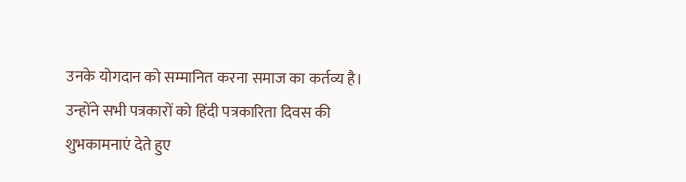उनके योगदान को सम्मानित करना समाज का कर्तव्य है। उन्होंने सभी पत्रकारों को हिंदी पत्रकारिता दिवस की शुभकामनाएं देते हुए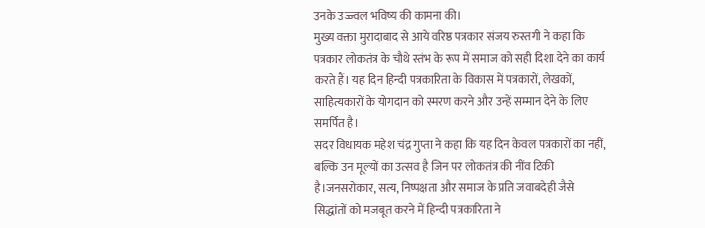उनके उज्ज्वल भविष्य की कामना की।
मुख्य वक्ता मुरादाबाद से आये वरिष्ठ पत्रकार संजय रुस्तगी ने कहा कि पत्रकार लोकतंत्र के चौथे स्तंभ के रूप में समाज को सही दिशा देने का कार्य करते हैं। यह दिन हिन्दी पत्रकारिता के विकास में पत्रकारों, लेखकों, साहित्यकारों के योगदान को स्मरण करने और उन्हें सम्मान देने के लिए समर्पित है।
सदर विधायक महेश चंद्र गुप्ता ने कहा कि यह दिन केवल पत्रकारों का नहीं, बल्कि उन मूल्यों का उत्सव है जिन पर लोकतंत्र की नींव टिकी है।जनसरोकार, सत्य, निष्पक्षता और समाज के प्रति जवाबदेही जैसे सिद्धांतों को मजबूत करने में हिन्दी पत्रकारिता ने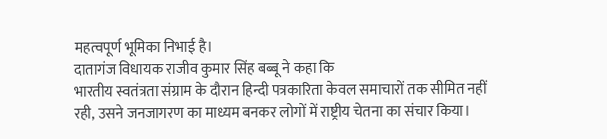महत्वपूर्ण भूमिका निभाई है।
दातागंज विधायक राजीव कुमार सिंह बब्बू ने कहा कि
भारतीय स्वतंत्रता संग्राम के दौरान हिन्दी पत्रकारिता केवल समाचारों तक सीमित नहीं रही, उसने जनजागरण का माध्यम बनकर लोगों में राष्ट्रीय चेतना का संचार किया।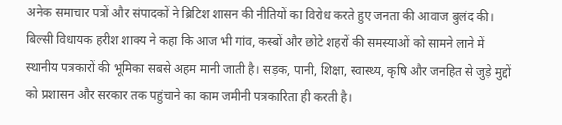अनेक समाचार पत्रों और संपादकों ने ब्रिटिश शासन की नीतियों का विरोध करते हुए जनता की आवाज बुलंद की।
बिल्सी विधायक हरीश शाक्य ने कहा कि आज भी गांव, कस्बों और छोटे शहरों की समस्याओं को सामने लाने में स्थानीय पत्रकारों की भूमिका सबसे अहम मानी जाती है। सड़क, पानी, शिक्षा, स्वास्थ्य, कृषि और जनहित से जुड़े मुद्दों को प्रशासन और सरकार तक पहुंचाने का काम जमीनी पत्रकारिता ही करती है।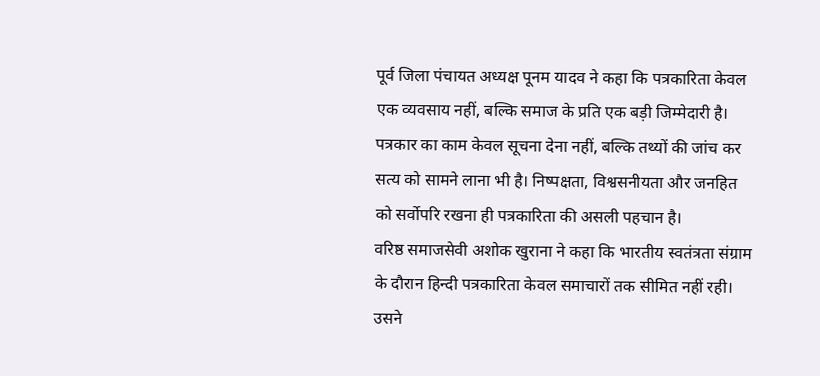पूर्व जिला पंचायत अध्यक्ष पूनम यादव ने कहा कि पत्रकारिता केवल एक व्यवसाय नहीं, बल्कि समाज के प्रति एक बड़ी जिम्मेदारी है। पत्रकार का काम केवल सूचना देना नहीं, बल्कि तथ्यों की जांच कर सत्य को सामने लाना भी है। निष्पक्षता, विश्वसनीयता और जनहित को सर्वोपरि रखना ही पत्रकारिता की असली पहचान है।
वरिष्ठ समाजसेवी अशोक खुराना ने कहा कि भारतीय स्वतंत्रता संग्राम के दौरान हिन्दी पत्रकारिता केवल समाचारों तक सीमित नहीं रही। उसने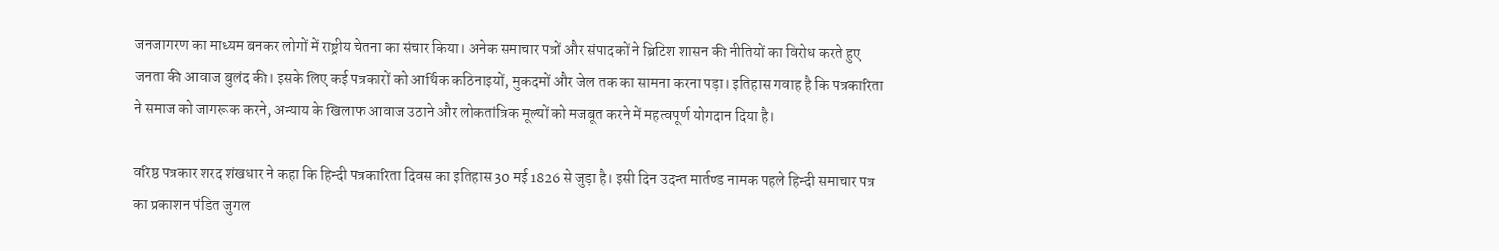जनजागरण का माध्यम बनकर लोगों में राष्ट्रीय चेतना का संचार किया। अनेक समाचार पत्रों और संपादकों ने ब्रिटिश शासन की नीतियों का विरोध करते हुए जनता की आवाज बुलंद की। इसके लिए कई पत्रकारों को आर्थिक कठिनाइयों, मुकदमों और जेल तक का सामना करना पड़ा। इतिहास गवाह है कि पत्रकारिता ने समाज को जागरूक करने, अन्याय के खिलाफ आवाज उठाने और लोकतांत्रिक मूल्यों को मजबूत करने में महत्वपूर्ण योगदान दिया है।

वरिष्ठ पत्रकार शरद शंखधार ने कहा कि हिन्दी पत्रकारिता दिवस का इतिहास 30 मई 1826 से जुड़ा है। इसी दिन उदन्त मार्तण्ड नामक पहले हिन्दी समाचार पत्र का प्रकाशन पंडित जुगल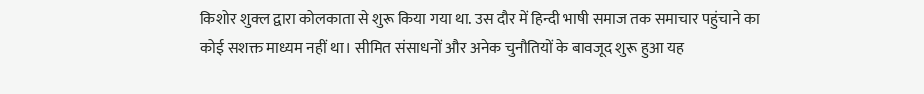किशोर शुक्ल द्वारा कोलकाता से शुरू किया गया था. उस दौर में हिन्दी भाषी समाज तक समाचार पहुंचाने का कोई सशक्त माध्यम नहीं था। सीमित संसाधनों और अनेक चुनौतियों के बावजूद शुरू हुआ यह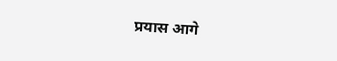प्रयास आगे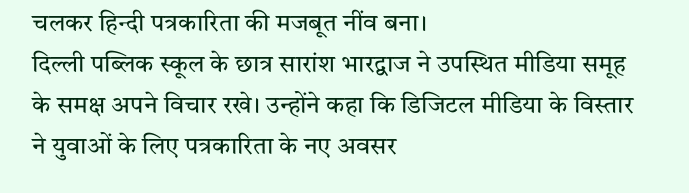चलकर हिन्दी पत्रकारिता की मजबूत नींव बना।
दिल्ली पब्लिक स्कूल के छात्र सारांश भारद्वाज ने उपस्थित मीडिया समूह के समक्ष अपने विचार रखे। उन्होंने कहा कि डिजिटल मीडिया के विस्तार ने युवाओं के लिए पत्रकारिता के नए अवसर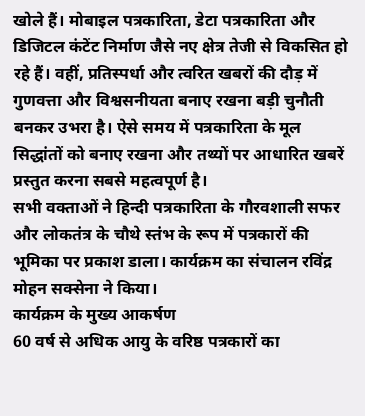खोले हैं। मोबाइल पत्रकारिता, डेटा पत्रकारिता और डिजिटल कंटेंट निर्माण जैसे नए क्षेत्र तेजी से विकसित हो रहे हैं। वहीं, प्रतिस्पर्धा और त्वरित खबरों की दौड़ में गुणवत्ता और विश्वसनीयता बनाए रखना बड़ी चुनौती बनकर उभरा है। ऐसे समय में पत्रकारिता के मूल सिद्धांतों को बनाए रखना और तथ्यों पर आधारित खबरें प्रस्तुत करना सबसे महत्वपूर्ण है।
सभी वक्ताओं ने हिन्दी पत्रकारिता के गौरवशाली सफर और लोकतंत्र के चौथे स्तंभ के रूप में पत्रकारों की भूमिका पर प्रकाश डाला। कार्यक्रम का संचालन रविंद्र मोहन सक्सेना ने किया।
कार्यक्रम के मुख्य आकर्षण
60 वर्ष से अधिक आयु के वरिष्ठ पत्रकारों का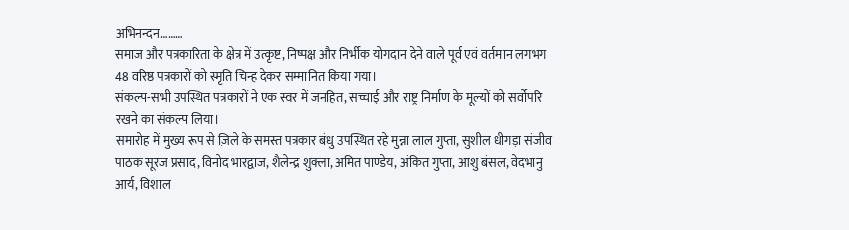अभिनन्दन………
समाज और पत्रकारिता के क्षेत्र में उत्कृष्ट, निष्पक्ष और निर्भीक योगदान देने वाले पूर्व एवं वर्तमान लगभग 48 वरिष्ठ पत्रकारों को स्मृति चिन्ह देकर सम्मानित किया गया।
संकल्प-सभी उपस्थित पत्रकारों ने एक स्वर में जनहित, सच्चाई और राष्ट्र निर्माण के मूल्यों को सर्वोपरि रखने का संकल्प लिया।
समारोह में मुख्य रूप से ज़िले के समस्त पत्रकार बंधु उपस्थित रहे मुन्ना लाल गुप्ता, सुशील धीगड़ा संजीव पाठक सूरज प्रसाद, विनोद भारद्वाज, शैलेन्द्र शुक्ला, अमित पाण्डेय, अंकित गुप्ता, आशु बंसल, वेदभानु आर्य, विशाल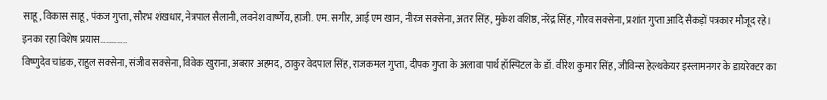साहू, विकास साहू, पंकज गुप्ता, सौरभ शंखधार, नेत्रपाल सैलानी, लवनेश वार्ष्णेय, हाजी. एम. सगीर, आई एम खान, नीरज सक्सेना, अतर सिंह, मुकेश वशिष्ठ, नरेंद्र सिंह, गौरव सक्सेना, प्रशांत गुप्ता आदि सैकड़ों पत्रकार मौजूद रहे।
इनका रहा विशेष प्रयास…………..
विष्णुदेव चांडक, राहुल सक्सेना, संजीव सक्सेना, विवेक खुराना, अबरार अहमद, ठाकुर वेदपाल सिंह, राजकमल गुप्ता, दीपक गुप्ता के अलावा पार्थ हॉस्पिटल के डॉ. वीरेश कुमार सिंह, जीविन्स हेल्थकेयर इस्लामनगर के डायरेक्टर का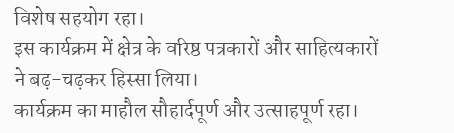विशेष सहयोग रहा।
इस कार्यक्रम में क्षेत्र के वरिष्ठ पत्रकारों और साहित्यकारों ने बढ़-चढ़कर हिस्सा लिया।
कार्यक्रम का माहौल सौहार्दपूर्ण और उत्साहपूर्ण रहा।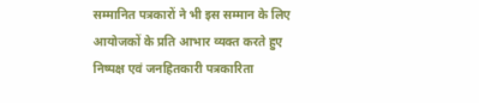सम्मानित पत्रकारों ने भी इस सम्मान के लिए आयोजकों के प्रति आभार व्यक्त करते हुए निष्पक्ष एवं जनहितकारी पत्रकारिता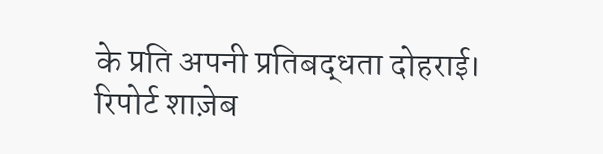के प्रति अपनी प्रतिबद्धता दोहराई।
रिपोर्ट शाज़ेब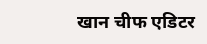खान चीफ एडिटर